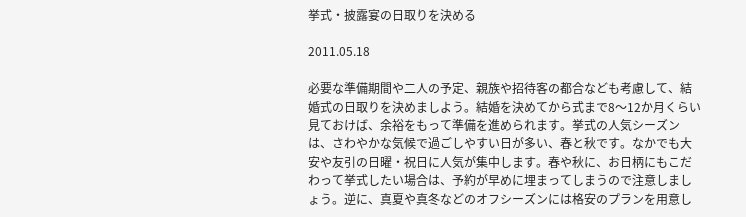挙式・披露宴の日取りを決める

2011.05.18

必要な準備期間や二人の予定、親族や招待客の都合なども考慮して、結婚式の日取りを決めましよう。結婚を決めてから式まで8〜12か月くらい見ておけば、余裕をもって準備を進められます。挙式の人気シーズンは、さわやかな気候で過ごしやすい日が多い、春と秋です。なかでも大安や友引の日曜・祝日に人気が集中します。春や秋に、お日柄にもこだわって挙式したい場合は、予約が早めに埋まってしまうので注意しましょう。逆に、真夏や真冬などのオフシーズンには格安のプランを用意し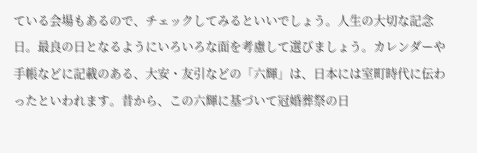ている会場もあるので、チェックしてみるといいでしょう。人生の大切な記念日。最良の日となるようにいろいろな面を考慮して選びましょう。カレンダーや手帳などに記載のある、大安・友引などの「六輝」は、日本には室町時代に伝わったといわれます。昔から、この六輝に基づいて冠婚葬祭の日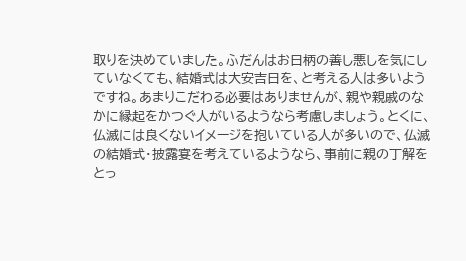取りを決めていました。ふだんはお日柄の善し悪しを気にしていなくても、結婚式は大安吉日を、と考える人は多いようですね。あまりこだわる必要はありませんが、親や親戚のなかに縁起をかつぐ人がいるようなら考慮しましょう。とくに、仏滅には良くないイメージを抱いている人が多いので、仏滅の結婚式・披露宴を考えているようなら、事前に親の丁解をとっ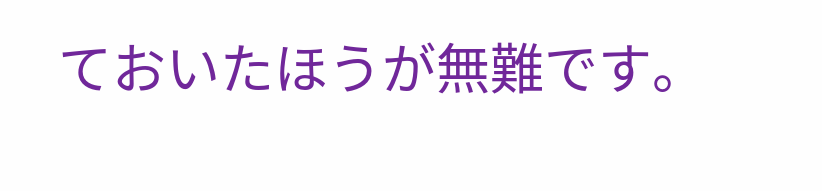ておいたほうが無難です。